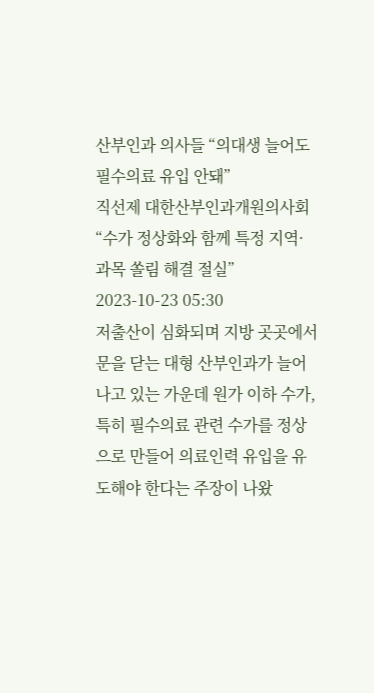산부인과 의사들 “의대생 늘어도 필수의료 유입 안돼”
직선제 대한산부인과개원의사회 “수가 정상화와 함께 특정 지역·과목 쏠림 해결 절실” 2023-10-23 05:30
저출산이 심화되며 지방 곳곳에서 문을 닫는 대형 산부인과가 늘어나고 있는 가운데 원가 이하 수가, 특히 필수의료 관련 수가를 정상으로 만들어 의료인력 유입을 유도해야 한다는 주장이 나왔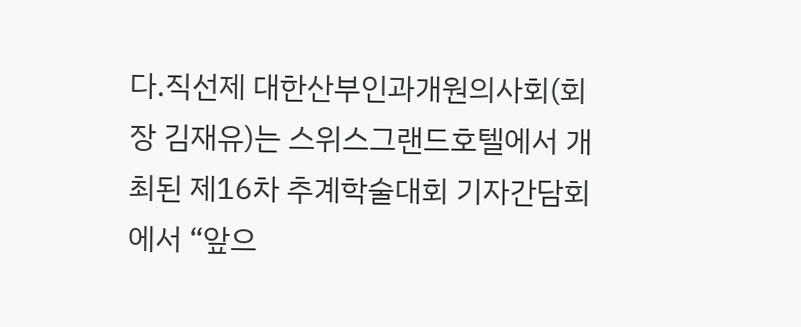다.직선제 대한산부인과개원의사회(회장 김재유)는 스위스그랜드호텔에서 개최된 제16차 추계학술대회 기자간담회에서 “앞으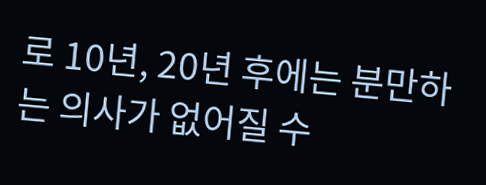로 10년, 20년 후에는 분만하는 의사가 없어질 수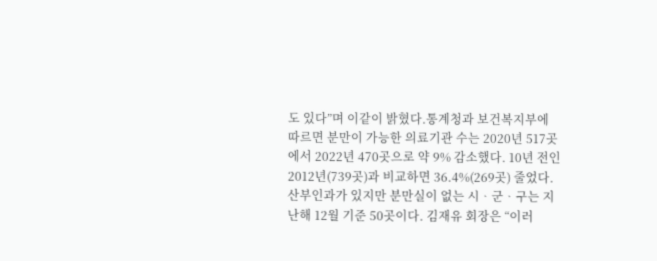도 있다”며 이같이 밝혔다.통계청과 보건복지부에 따르면 분만이 가능한 의료기관 수는 2020년 517곳에서 2022년 470곳으로 약 9% 감소했다. 10년 전인 2012년(739곳)과 비교하면 36.4%(269곳) 줄었다. 산부인과가 있지만 분만실이 없는 시ᆞ군ᆞ구는 지난해 12월 기준 50곳이다. 김재유 회장은 “이러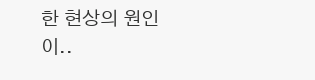한 현상의 원인이..